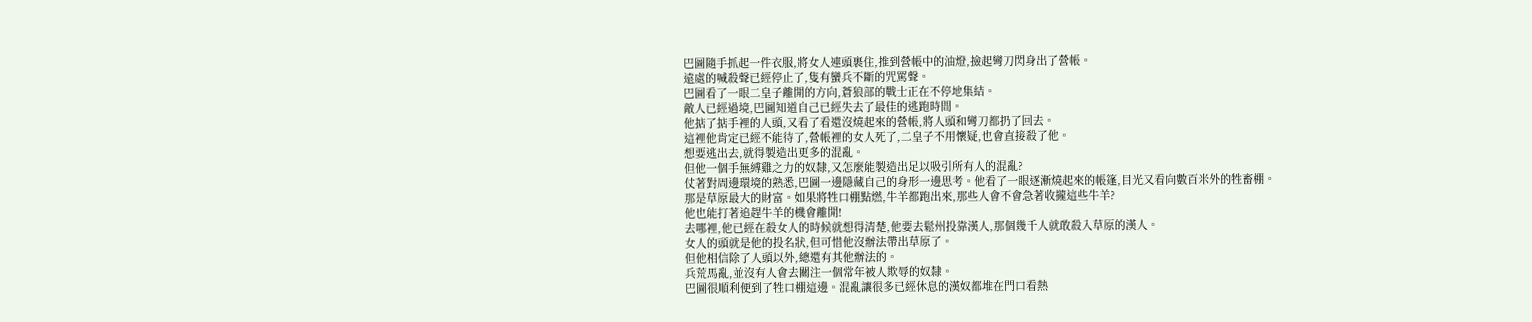巴圖隨手抓起一件衣服,將女人連頭裹住,推到營帳中的油燈,撿起彎刀閃身出了營帳。
遠處的喊殺聲已經停止了,隻有蠻兵不斷的咒罵聲。
巴圖看了一眼二皇子離開的方向,蒼狼部的戰士正在不停地集結。
敵人已經過境,巴圖知道自己已經失去了最佳的逃跑時間。
他掂了掂手裡的人頭,又看了看還沒燒起來的營帳,將人頭和彎刀都扔了回去。
這裡他肯定已經不能待了,營帳裡的女人死了,二皇子不用懷疑,也會直接殺了他。
想要逃出去,就得製造出更多的混亂。
但他一個手無縛雞之力的奴隸,又怎麼能製造出足以吸引所有人的混亂?
仗著對周邊環境的熟悉,巴圖一邊隱藏自己的身形一邊思考。他看了一眼逐漸燒起來的帳篷,目光又看向數百米外的牲畜棚。
那是草原最大的財富。如果將牲口棚點燃,牛羊都跑出來,那些人會不會急著收攏這些牛羊?
他也能打著追趕牛羊的機會離開!
去哪裡,他已經在殺女人的時候就想得清楚,他要去鬆州投靠漢人,那個幾千人就敢殺入草原的漢人。
女人的頭就是他的投名狀,但可惜他沒辦法帶出草原了。
但他相信除了人頭以外,總還有其他辦法的。
兵荒馬亂,並沒有人會去關注一個常年被人欺辱的奴隸。
巴圖很順利便到了牲口棚這邊。混亂讓很多已經休息的漢奴都堆在門口看熱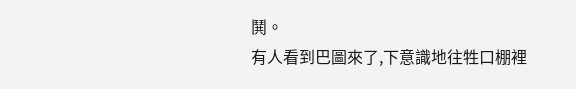鬨。
有人看到巴圖來了,下意識地往牲口棚裡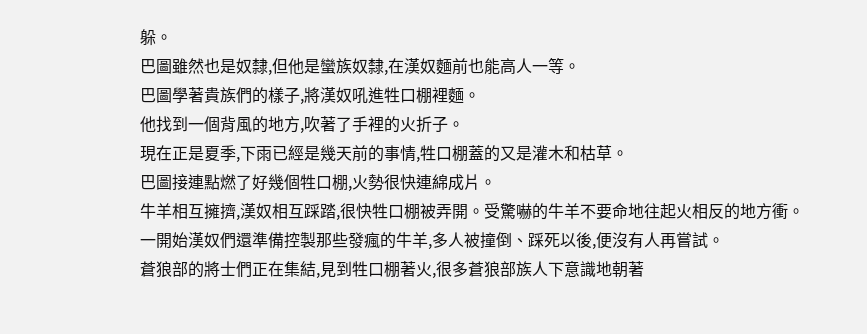躲。
巴圖雖然也是奴隸,但他是蠻族奴隸,在漢奴麵前也能高人一等。
巴圖學著貴族們的樣子,將漢奴吼進牲口棚裡麵。
他找到一個背風的地方,吹著了手裡的火折子。
現在正是夏季,下雨已經是幾天前的事情,牲口棚蓋的又是灌木和枯草。
巴圖接連點燃了好幾個牲口棚,火勢很快連綿成片。
牛羊相互擁擠,漢奴相互踩踏,很快牲口棚被弄開。受驚嚇的牛羊不要命地往起火相反的地方衝。
一開始漢奴們還準備控製那些發瘋的牛羊,多人被撞倒、踩死以後,便沒有人再嘗試。
蒼狼部的將士們正在集結,見到牲口棚著火,很多蒼狼部族人下意識地朝著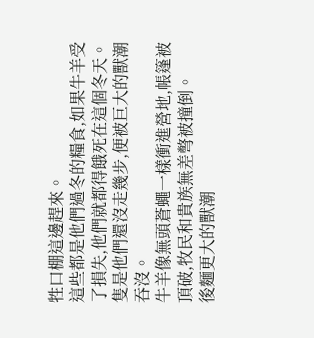牲口棚這邊趕來。
這些都是他們過冬的糧食,如果牛羊受了損失,他們就都得餓死在這個冬天。
隻是他們還沒走幾步,便被巨大的獸潮吞沒。
牛羊像無頭蒼蠅一樣衝進營地,帳篷被頂破,牧民和貴族無差彆被撞倒。
後麵更大的獸潮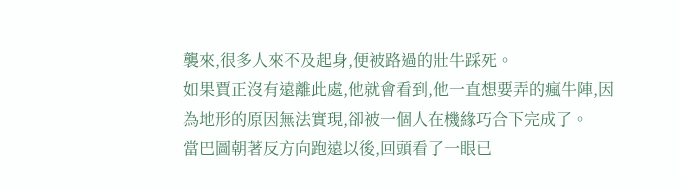襲來,很多人來不及起身,便被路過的壯牛踩死。
如果賈正沒有遠離此處,他就會看到,他一直想要弄的瘋牛陣,因為地形的原因無法實現,卻被一個人在機緣巧合下完成了。
當巴圖朝著反方向跑遠以後,回頭看了一眼已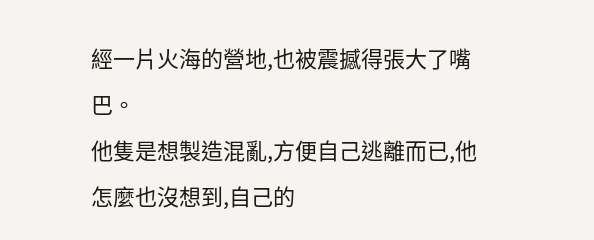經一片火海的營地,也被震撼得張大了嘴巴。
他隻是想製造混亂,方便自己逃離而已,他怎麼也沒想到,自己的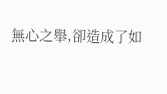無心之舉,卻造成了如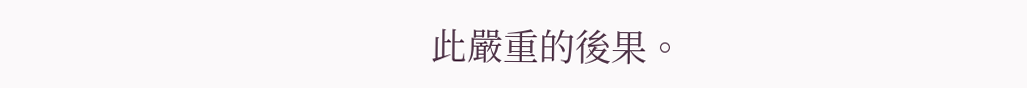此嚴重的後果。